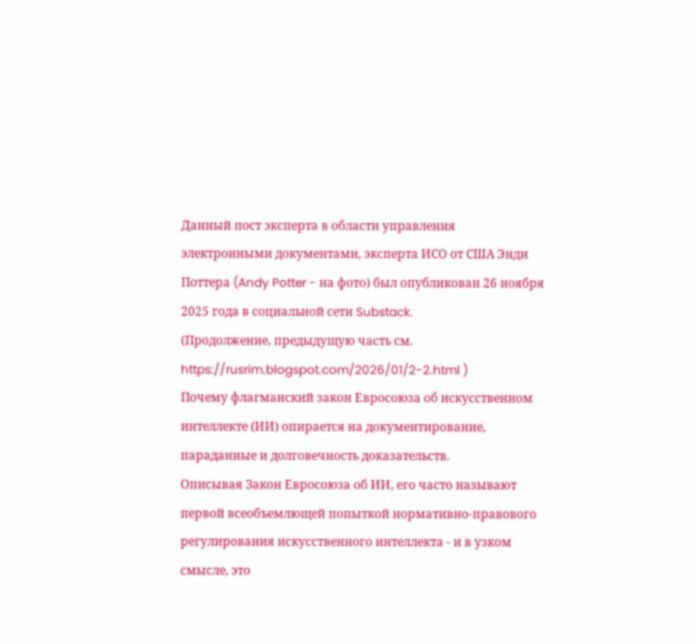Данный пост эксперта в области управления электронными документами, эксперта ИСО от США Энди Поттера (Andy Potter - на фото) был опубликован 26 ноября 2025 года в социальной сети Substack.
(Продолжение, предыдущую часть см. https://rusrim.blogspot.com/2026/01/2-2.html )
Почему флагманский закон Евросоюза об искусственном интеллекте (ИИ) опирается на документирование, параданные и долговечность доказательств.
Описывая Закон Евросоюза об ИИ, его часто называют первой всеобъемлющей попыткой нормативно-правового регулирования искусственного интеллекта - и в узком смысле, это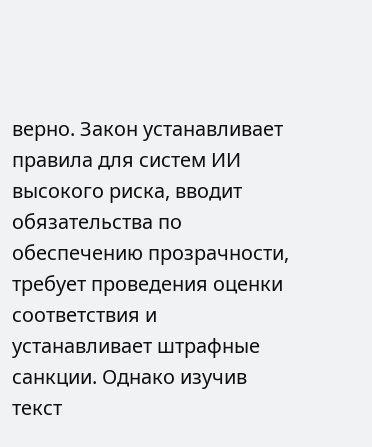верно. Закон устанавливает правила для систем ИИ высокого риска, вводит обязательства по обеспечению прозрачности, требует проведения оценки соответствия и устанавливает штрафные санкции. Однако изучив текст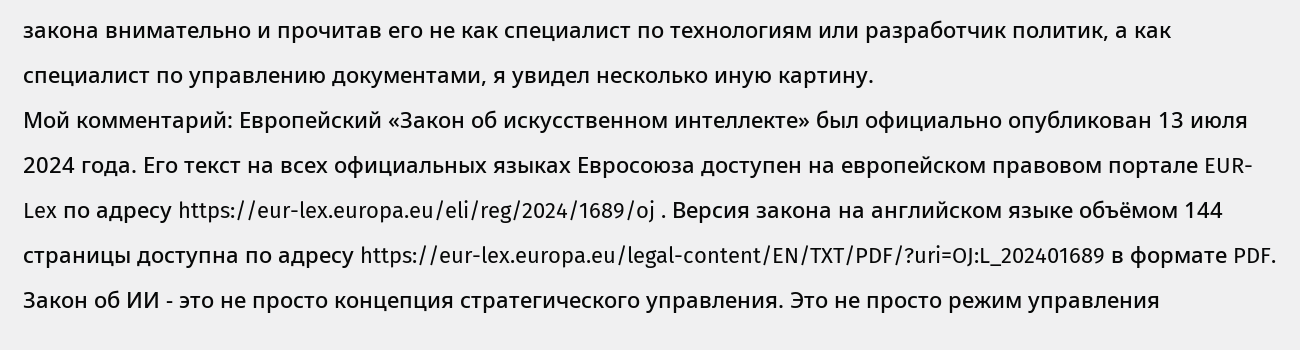закона внимательно и прочитав его не как специалист по технологиям или разработчик политик, а как специалист по управлению документами, я увидел несколько иную картину.
Мой комментарий: Европейский «Закон об искусственном интеллекте» был официально опубликован 13 июля 2024 года. Его текст на всех официальных языках Евросоюза доступен на европейском правовом портале EUR-Lex по адресу https://eur-lex.europa.eu/eli/reg/2024/1689/oj . Версия закона на английском языке объёмом 144 страницы доступна по адресу https://eur-lex.europa.eu/legal-content/EN/TXT/PDF/?uri=OJ:L_202401689 в формате PDF.
Закон об ИИ - это не просто концепция стратегического управления. Это не просто режим управления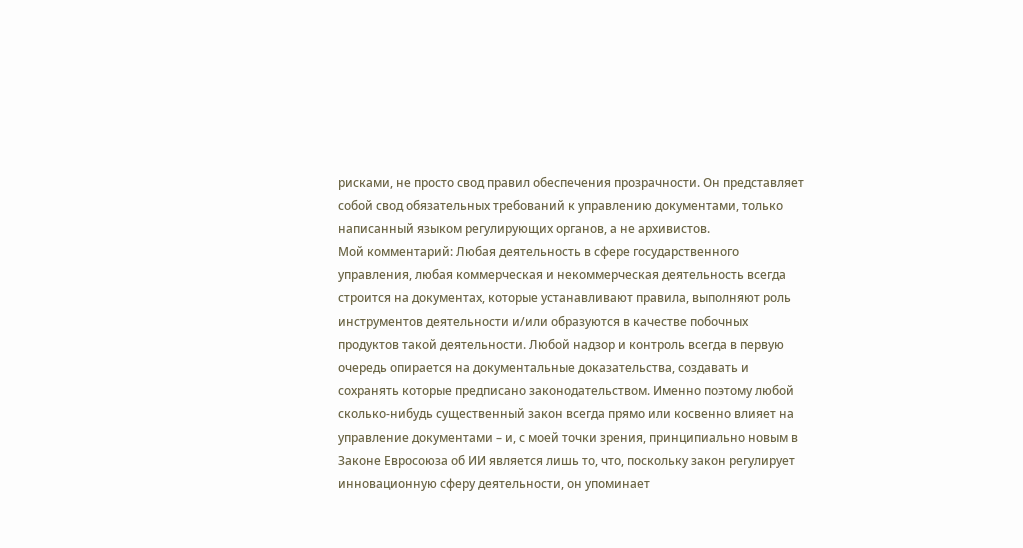рисками, не просто свод правил обеспечения прозрачности. Он представляет собой свод обязательных требований к управлению документами, только написанный языком регулирующих органов, а не архивистов.
Мой комментарий: Любая деятельность в сфере государственного управления, любая коммерческая и некоммерческая деятельность всегда строится на документах, которые устанавливают правила, выполняют роль инструментов деятельности и/или образуются в качестве побочных продуктов такой деятельности. Любой надзор и контроль всегда в первую очередь опирается на документальные доказательства, создавать и сохранять которые предписано законодательством. Именно поэтому любой сколько-нибудь существенный закон всегда прямо или косвенно влияет на управление документами – и, с моей точки зрения, принципиально новым в Законе Евросоюза об ИИ является лишь то, что, поскольку закон регулирует инновационную сферу деятельности, он упоминает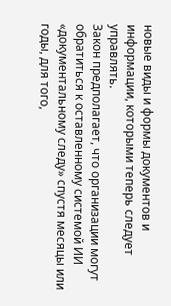новые виды и формы документов и информации, которыми теперь следует управлять.
Закон предполагает, что организации могут обратиться к оставленному системой ИИ «документальному следу» спустя месяцы или годы, для того,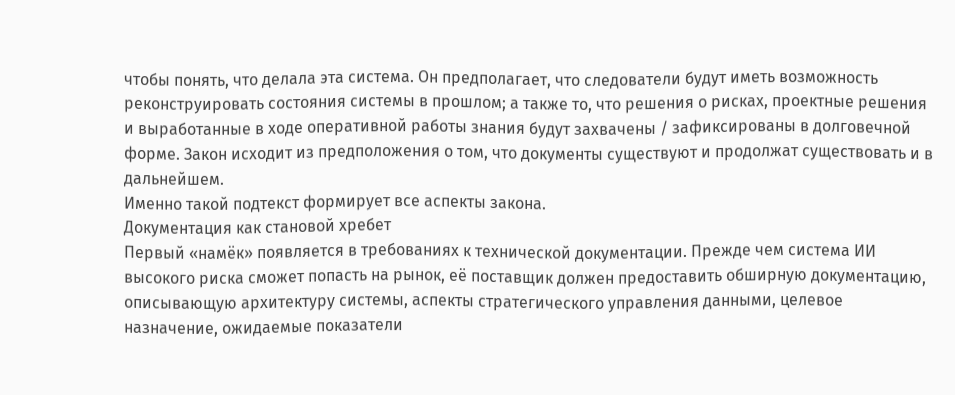чтобы понять, что делала эта система. Он предполагает, что следователи будут иметь возможность реконструировать состояния системы в прошлом; а также то, что решения о рисках, проектные решения и выработанные в ходе оперативной работы знания будут захвачены / зафиксированы в долговечной форме. Закон исходит из предположения о том, что документы существуют и продолжат существовать и в дальнейшем.
Именно такой подтекст формирует все аспекты закона.
Документация как становой хребет
Первый «намёк» появляется в требованиях к технической документации. Прежде чем система ИИ высокого риска сможет попасть на рынок, её поставщик должен предоставить обширную документацию, описывающую архитектуру системы, аспекты стратегического управления данными, целевое назначение, ожидаемые показатели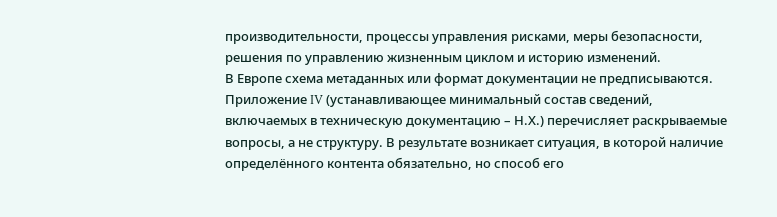производительности, процессы управления рисками, меры безопасности, решения по управлению жизненным циклом и историю изменений.
В Европе схема метаданных или формат документации не предписываются. Приложение IV (устанавливающее минимальный состав сведений, включаемых в техническую документацию – Н.Х.) перечисляет раскрываемые вопросы, а не структуру. В результате возникает ситуация, в которой наличие определённого контента обязательно, но способ его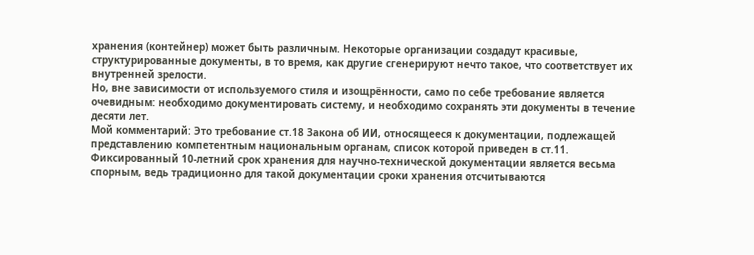хранения (контейнер) может быть различным. Некоторые организации создадут красивые, структурированные документы, в то время, как другие сгенерируют нечто такое, что соответствует их внутренней зрелости.
Но, вне зависимости от используемого стиля и изощрённости, само по себе требование является очевидным: необходимо документировать систему, и необходимо сохранять эти документы в течение десяти лет.
Мой комментарий: Это требование ст.18 Закона об ИИ, относящееся к документации, подлежащей представлению компетентным национальным органам, список которой приведен в ст.11. Фиксированный 10-летний срок хранения для научно-технической документации является весьма спорным, ведь традиционно для такой документации сроки хранения отсчитываются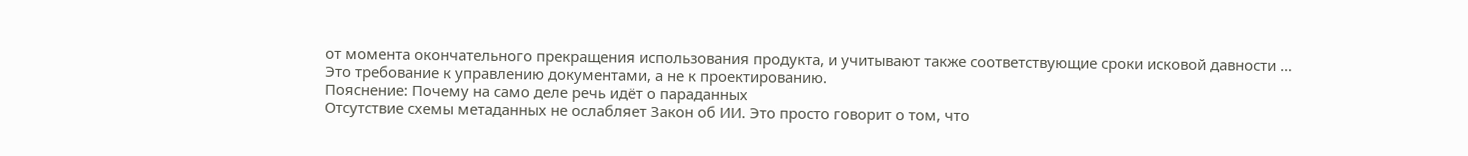от момента окончательного прекращения использования продукта, и учитывают также соответствующие сроки исковой давности …
Это требование к управлению документами, а не к проектированию.
Пояснение: Почему на само деле речь идёт о параданных
Отсутствие схемы метаданных не ослабляет Закон об ИИ. Это просто говорит о том, что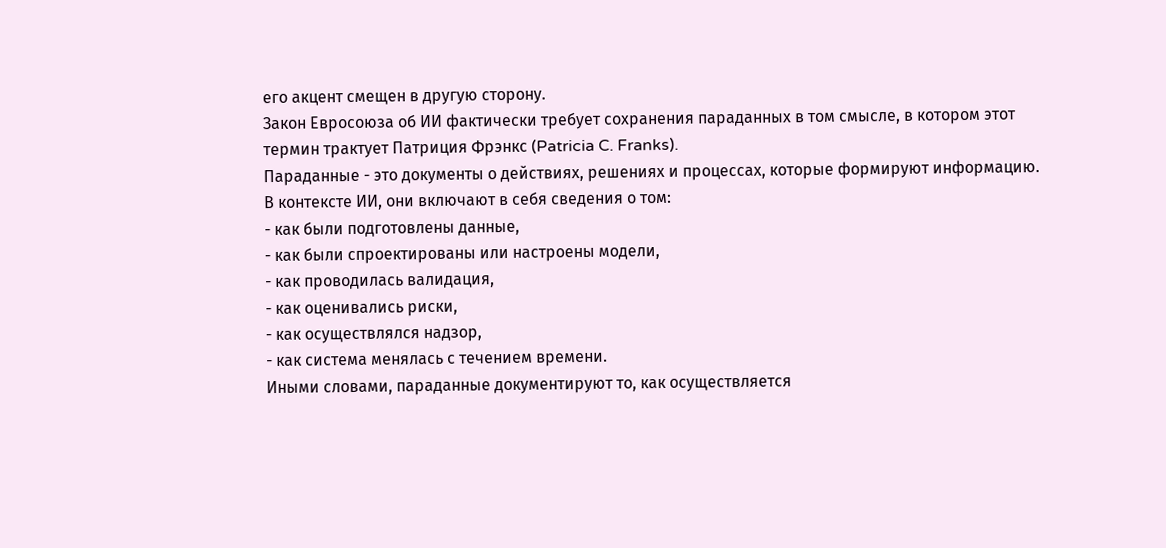его акцент смещен в другую сторону.
Закон Евросоюза об ИИ фактически требует сохранения параданных в том смысле, в котором этот термин трактует Патриция Фрэнкс (Patricia C. Franks).
Параданные - это документы о действиях, решениях и процессах, которые формируют информацию. В контексте ИИ, они включают в себя сведения о том:
- как были подготовлены данные,
- как были спроектированы или настроены модели,
- как проводилась валидация,
- как оценивались риски,
- как осуществлялся надзор,
- как система менялась с течением времени.
Иными словами, параданные документируют то, как осуществляется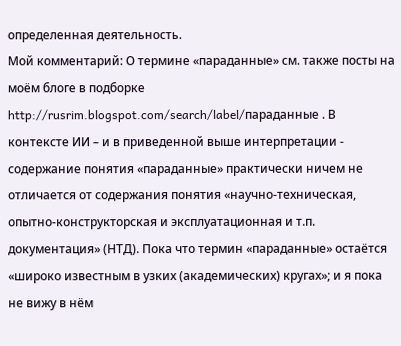определенная деятельность.
Мой комментарий: О термине «параданные» см. также посты на моём блоге в подборке http://rusrim.blogspot.com/search/label/параданные . В контексте ИИ – и в приведенной выше интерпретации - содержание понятия «параданные» практически ничем не отличается от содержания понятия «научно-техническая, опытно-конструкторская и эксплуатационная и т.п. документация» (НТД). Пока что термин «параданные» остаётся «широко известным в узких (академических) кругах»; и я пока не вижу в нём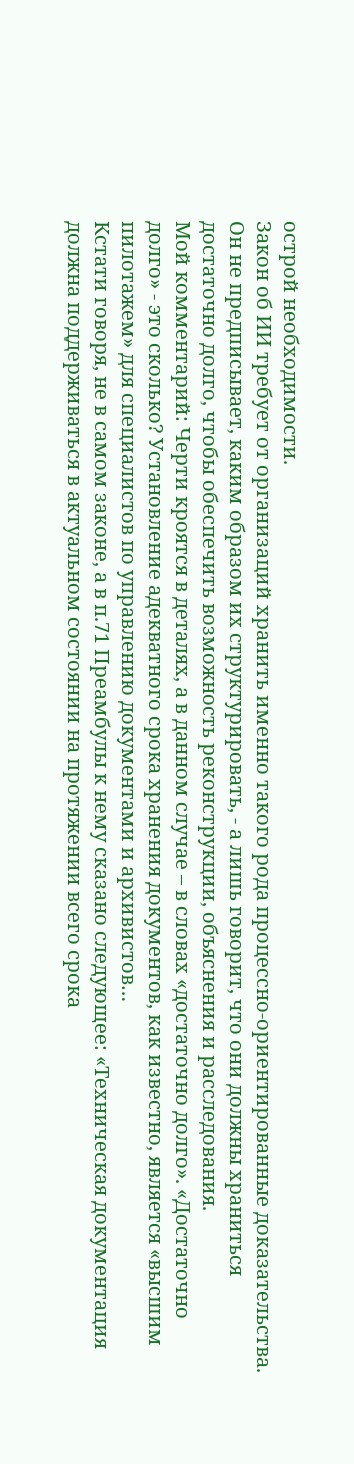острой необходимости.
Закон об ИИ требует от организаций хранить именно такого рода процессно-ориентированные доказательства. Он не предписывает, каким образом их структурировать, - а лишь говорит, что они должны храниться достаточно долго, чтобы обеспечить возможность реконструкции, объяснения и расследования.
Мой комментарий: Черти кроятся в деталях, а в данном случае – в словах «достаточно долго». «Достаточно долго» - это сколько? Установление адекватного срока хранения документов, как известно, является «высшим пилотажем» для специалистов по управлению документами и архивистов…
Кстати говоря, не в самом законе, а в п.71 Преамбулы к нему сказано следующее: «Техническая документация должна поддерживаться в актуальном состоянии на протяжении всего срока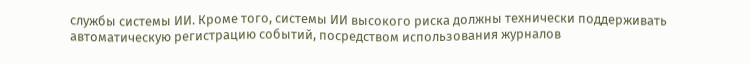службы системы ИИ. Кроме того, системы ИИ высокого риска должны технически поддерживать автоматическую регистрацию событий, посредством использования журналов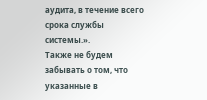аудита, в течение всего срока службы системы.».
Также не будем забывать о том, что указанные в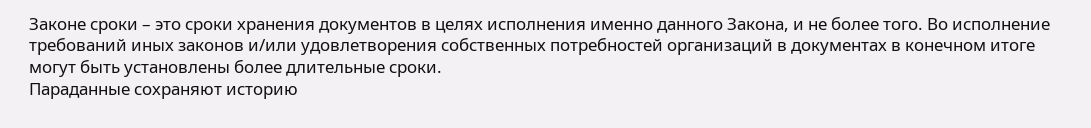Законе сроки – это сроки хранения документов в целях исполнения именно данного Закона, и не более того. Во исполнение требований иных законов и/или удовлетворения собственных потребностей организаций в документах в конечном итоге могут быть установлены более длительные сроки.
Параданные сохраняют историю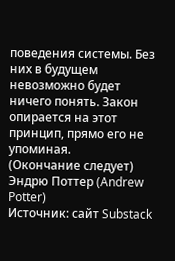поведения системы. Без них в будущем невозможно будет ничего понять. Закон опирается на этот принцип, прямо его не упоминая.
(Окончание следует)
Эндрю Поттер (Andrew Potter)
Источник: сайт Substack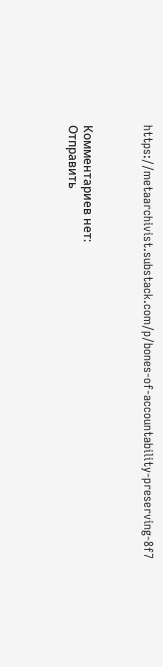https://metaarchivist.substack.com/p/bones-of-accountability-preserving-8f7



Комментариев нет:
Отправить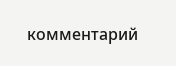комментарий